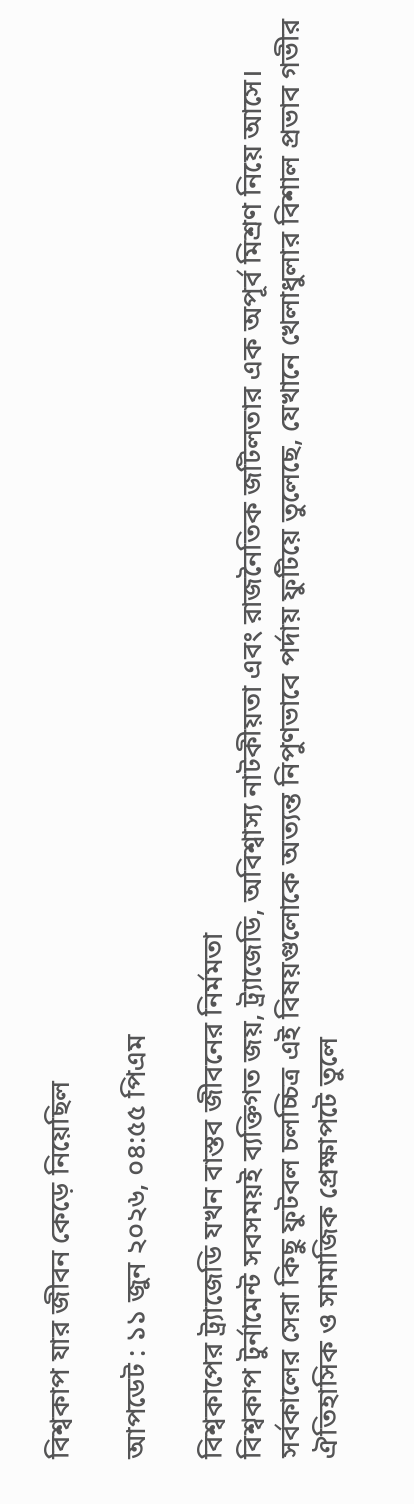বিশ্বকাপ যার জীবন কেড়ে নিয়েছিল

আপডেট : ১১ জুন ২০২৬, ০৪:৫৫ পিএম

বিশ্বকাপের ট্র্যাজেডি যখন বাস্তব জীবনের নির্মমতা
বিশ্বকাপ টুর্নামেন্ট সবসময়ই ব্যক্তিগত জয়, ট্র্যাজেডি, অবিশ্বাস্য নাটকীয়তা এবং রাজনৈতিক জটিলতার এক অপূর্ব মিশ্রণ নিয়ে আসে। সর্বকালের সেরা কিছু ফুটবল চলচ্চিত্র এই বিষয়গুলোকে অত্যন্ত নিপুণভাবে পর্দায় ফুটিয়ে তুলেছে, যেখানে খেলাধুলার বিশাল প্রভাব গভীর ঐতিহাসিক ও সামাজিক প্রেক্ষাপটে তুলে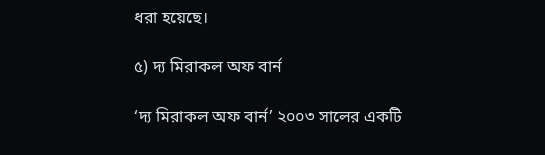ধরা হয়েছে।

৫) দ্য মিরাকল অফ বার্ন

‘দ্য মিরাকল অফ বার্ন’ ২০০৩ সালের একটি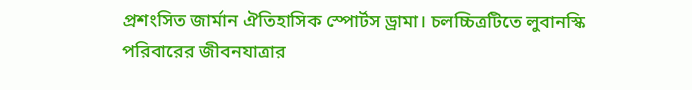প্রশংসিত জার্মান ঐতিহাসিক স্পোর্টস ড্রামা। চলচ্চিত্রটিতে লুবানস্কি পরিবারের জীবনযাত্রার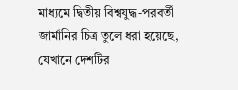মাধ্যমে দ্বিতীয় বিশ্বযুদ্ধ-পরবর্তী জার্মানির চিত্র তুলে ধরা হয়েছে, যেখানে দেশটির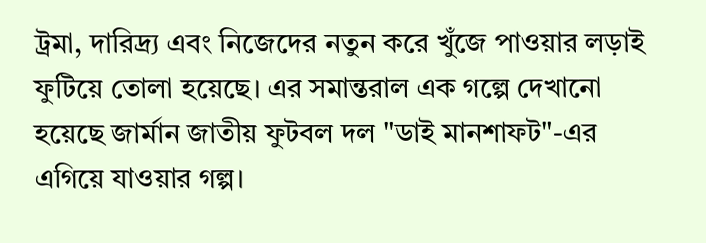ট্রমা, দারিদ্র্য এবং নিজেদের নতুন করে খুঁজে পাওয়ার লড়াই ফুটিয়ে তোলা হয়েছে। এর সমান্তরাল এক গল্পে দেখানো হয়েছে জার্মান জাতীয় ফুটবল দল "ডাই মানশাফট"-এর এগিয়ে যাওয়ার গল্প।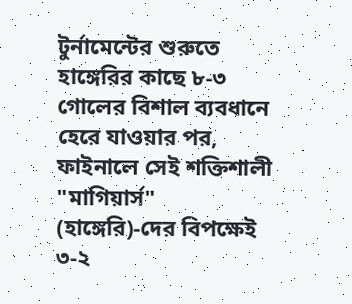টুর্নামেন্টের শুরুতে হাঙ্গেরির কাছে ৮-৩ গোলের বিশাল ব্যবধানে হেরে যাওয়ার পর, ফাইনালে সেই শক্তিশালী "মাগিয়ার্স" (হাঙ্গেরি)-দের বিপক্ষেই ৩-২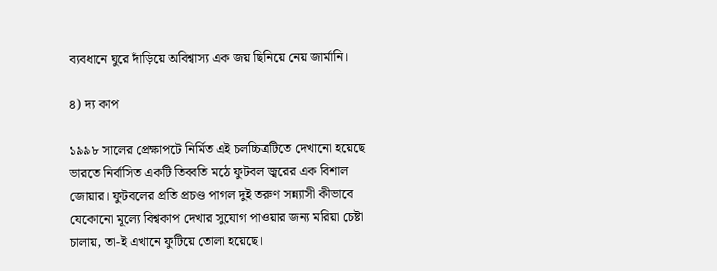ব্যবধানে ঘুরে দাঁড়িয়ে অবিশ্বাস্য এক জয় ছিনিয়ে নেয় জার্মানি।

৪) দ্য কাপ

১৯৯৮ সালের প্রেক্ষাপটে নির্মিত এই চলচ্চিত্রটিতে দেখানো হয়েছে ভারতে নির্বাসিত একটি তিব্বতি মঠে ফুটবল জ্বরের এক বিশাল জোয়ার। ফুটবলের প্রতি প্রচণ্ড পাগল দুই তরুণ সন্ন্যাসী কীভাবে যেকোনো মূল্যে বিশ্বকাপ দেখার সুযোগ পাওয়ার জন্য মরিয়া চেষ্টা চালায়, তা-ই এখানে ফুটিয়ে তোলা হয়েছে।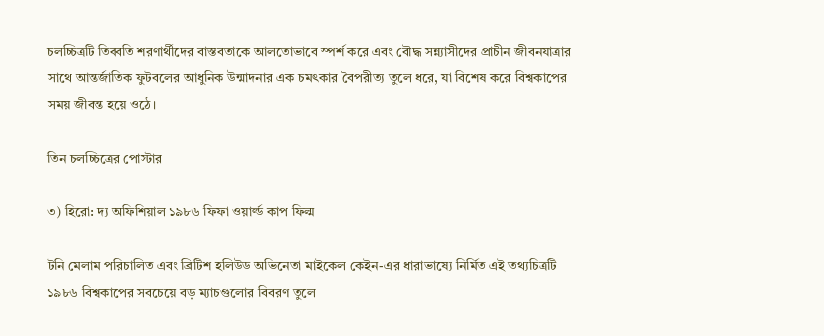চলচ্চিত্রটি তিব্বতি শরণার্থীদের বাস্তবতাকে আলতোভাবে স্পর্শ করে এবং বৌদ্ধ সন্ন্যাসীদের প্রাচীন জীবনযাত্রার সাথে আন্তর্জাতিক ফুটবলের আধুনিক উন্মাদনার এক চমৎকার বৈপরীত্য তুলে ধরে, যা বিশেষ করে বিশ্বকাপের সময় জীবন্ত হয়ে ওঠে।

তিন চলচ্চিত্রের পোস্টার

৩) হিরো: দ্য অফিশিয়াল ১৯৮৬ ফিফা ওয়ার্ল্ড কাপ ফিল্ম

টনি মেলাম পরিচালিত এবং ব্রিটিশ হলিউড অভিনেতা মাইকেল কেইন-এর ধারাভাষ্যে নির্মিত এই তথ্যচিত্রটি ১৯৮৬ বিশ্বকাপের সবচেয়ে বড় ম্যাচগুলোর বিবরণ তুলে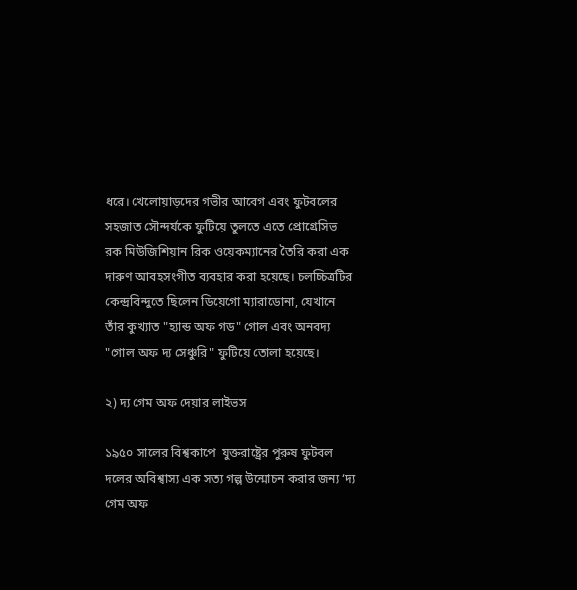ধরে। খেলোয়াড়দের গভীর আবেগ এবং ফুটবলের সহজাত সৌন্দর্যকে ফুটিয়ে তুলতে এতে প্রোগ্রেসিভ রক মিউজিশিয়ান রিক ওয়েকম্যানের তৈরি করা এক দারুণ আবহসংগীত ব্যবহার করা হয়েছে। চলচ্চিত্রটির কেন্দ্রবিন্দুতে ছিলেন ডিয়েগো ম্যারাডোনা, যেখানে তাঁর কুখ্যাত "হ্যান্ড অফ গড" গোল এবং অনবদ্য "গোল অফ দ্য সেঞ্চুরি" ফুটিয়ে তোলা হয়েছে।

২) দ্য গেম অফ দেয়ার লাইভস

১৯৫০ সালের বিশ্বকাপে  যুক্তরাষ্ট্রের পুরুষ ফুটবল দলের অবিশ্বাস্য এক সত্য গল্প উন্মোচন করার জন্য ‘দ্য গেম অফ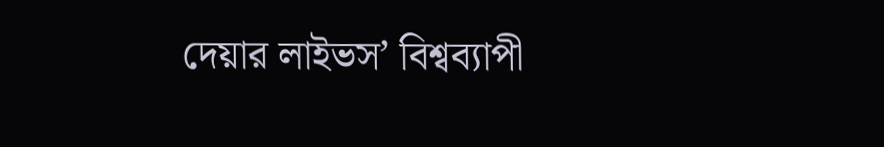দেয়ার লাইভস’ বিশ্বব্যাপী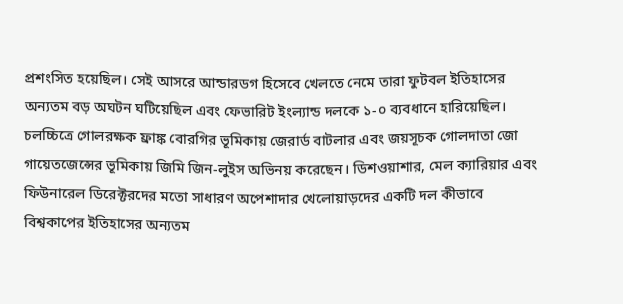প্রশংসিত হয়েছিল। সেই আসরে আন্ডারডগ হিসেবে খেলতে নেমে তারা ফুটবল ইতিহাসের অন্যতম বড় অঘটন ঘটিয়েছিল এবং ফেভারিট ইংল্যান্ড দলকে ১-০ ব্যবধানে হারিয়েছিল। চলচ্চিত্রে গোলরক্ষক ফ্রাঙ্ক বোরগির ভূমিকায় জেরার্ড বাটলার এবং জয়সূচক গোলদাতা জো গায়েতজেন্সের ভূমিকায় জিমি জিন-লুইস অভিনয় করেছেন। ডিশওয়াশার, মেল ক্যারিয়ার এবং ফিউনারেল ডিরেক্টরদের মতো সাধারণ অপেশাদার খেলোয়াড়দের একটি দল কীভাবে বিশ্বকাপের ইতিহাসের অন্যতম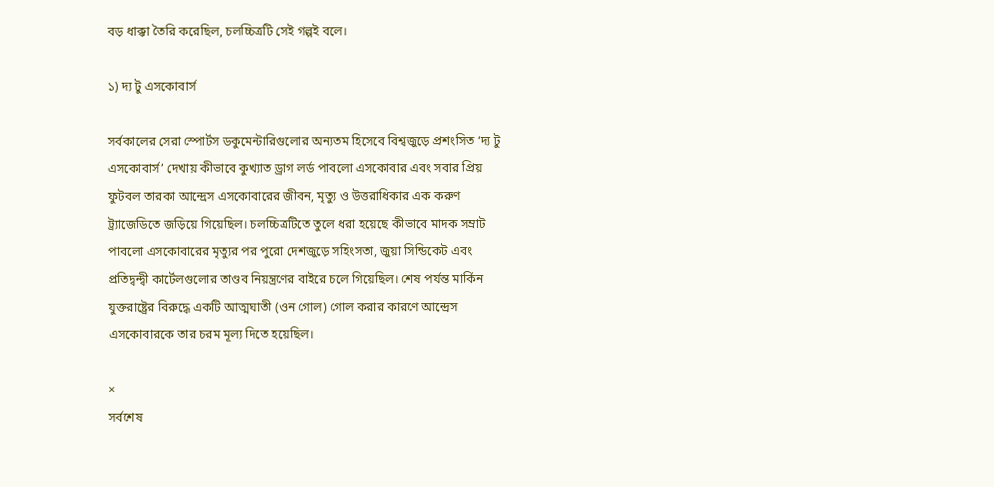বড় ধাক্কা তৈরি করেছিল, চলচ্চিত্রটি সেই গল্পই বলে।

১) দ্য টু এসকোবার্স

সর্বকালের সেরা স্পোর্টস ডকুমেন্টারিগুলোর অন্যতম হিসেবে বিশ্বজুড়ে প্রশংসিত ‘দ্য টু এসকোবার্স’ দেখায় কীভাবে কুখ্যাত ড্রাগ লর্ড পাবলো এসকোবার এবং সবার প্রিয় ফুটবল তারকা আন্দ্রেস এসকোবারের জীবন, মৃত্যু ও উত্তরাধিকার এক করুণ ট্র্যাজেডিতে জড়িয়ে গিয়েছিল। চলচ্চিত্রটিতে তুলে ধরা হয়েছে কীভাবে মাদক সম্রাট পাবলো এসকোবারের মৃত্যুর পর পুরো দেশজুড়ে সহিংসতা, জুয়া সিন্ডিকেট এবং প্রতিদ্বন্দ্বী কার্টেলগুলোর তাণ্ডব নিয়ন্ত্রণের বাইরে চলে গিয়েছিল। শেষ পর্যন্ত মার্কিন যুক্তরাষ্ট্রের বিরুদ্ধে একটি আত্মঘাতী (ওন গোল) গোল করার কারণে আন্দ্রেস এসকোবারকে তার চরম মূল্য দিতে হয়েছিল।

×
সর্বশেষ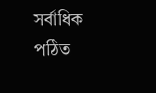সর্বাধিক পঠিত